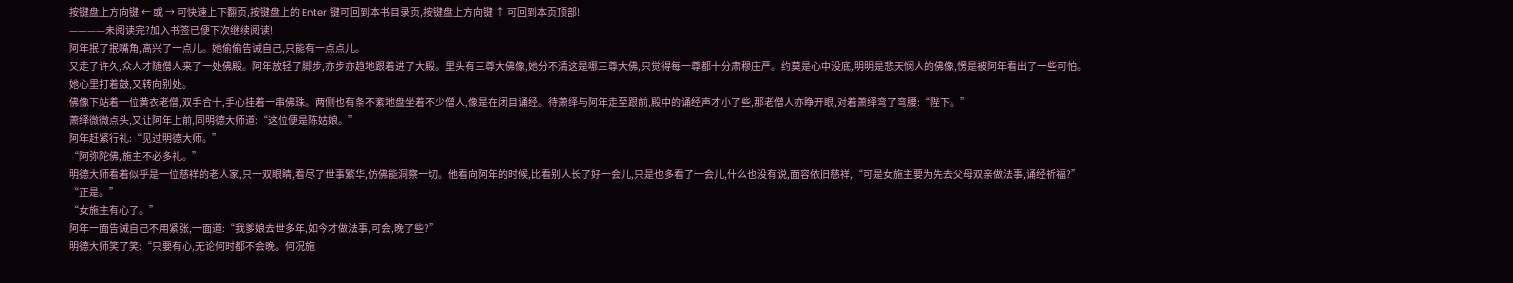按键盘上方向键 ← 或 → 可快速上下翻页,按键盘上的 Enter 键可回到本书目录页,按键盘上方向键 ↑ 可回到本页顶部!
————未阅读完?加入书签已便下次继续阅读!
阿年抿了抿嘴角,高兴了一点儿。她偷偷告诫自己,只能有一点点儿。
又走了许久,众人才随僧人来了一处佛殿。阿年放轻了脚步,亦步亦趋地跟着进了大殿。里头有三尊大佛像,她分不清这是哪三尊大佛,只觉得每一尊都十分肃穆庄严。约莫是心中没底,明明是悲天悯人的佛像,愣是被阿年看出了一些可怕。
她心里打着鼓,又转向别处。
佛像下站着一位黄衣老僧,双手合十,手心挂着一串佛珠。两侧也有条不紊地盘坐着不少僧人,像是在闭目诵经。待萧绎与阿年走至跟前,殿中的诵经声才小了些,那老僧人亦睁开眼,对着萧绎弯了弯腰:“陛下。”
萧绎微微点头,又让阿年上前,同明德大师道:“这位便是陈姑娘。”
阿年赶紧行礼:“见过明德大师。”
“阿弥陀佛,施主不必多礼。”
明德大师看着似乎是一位慈祥的老人家,只一双眼睛,看尽了世事繁华,仿佛能洞察一切。他看向阿年的时候,比看别人长了好一会儿,只是也多看了一会儿,什么也没有说,面容依旧慈祥,“可是女施主要为先去父母双亲做法事,诵经祈福?”
“正是。”
“女施主有心了。”
阿年一面告诫自己不用紧张,一面道:“我爹娘去世多年,如今才做法事,可会,晚了些?”
明德大师笑了笑:“只要有心,无论何时都不会晚。何况施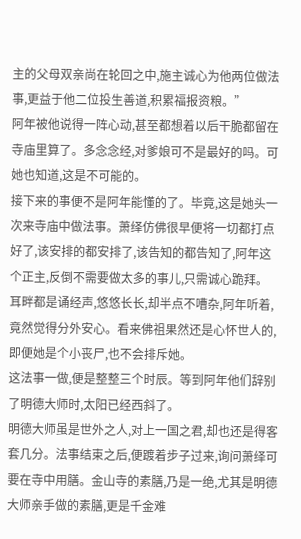主的父母双亲尚在轮回之中,施主诚心为他两位做法事,更益于他二位投生善道,积累福报资粮。”
阿年被他说得一阵心动,甚至都想着以后干脆都留在寺庙里算了。多念念经,对爹娘可不是最好的吗。可她也知道,这是不可能的。
接下来的事便不是阿年能懂的了。毕竟,这是她头一次来寺庙中做法事。萧绎仿佛很早便将一切都打点好了,该安排的都安排了,该告知的都告知了,阿年这个正主,反倒不需要做太多的事儿,只需诚心跪拜。
耳畔都是诵经声,悠悠长长,却半点不嘈杂,阿年听着,竟然觉得分外安心。看来佛祖果然还是心怀世人的,即便她是个小丧尸,也不会排斥她。
这法事一做,便是整整三个时辰。等到阿年他们辞别了明德大师时,太阳已经西斜了。
明德大师虽是世外之人,对上一国之君,却也还是得客套几分。法事结束之后,便踱着步子过来,询问萧绎可要在寺中用膳。金山寺的素膳,乃是一绝,尤其是明德大师亲手做的素膳,更是千金难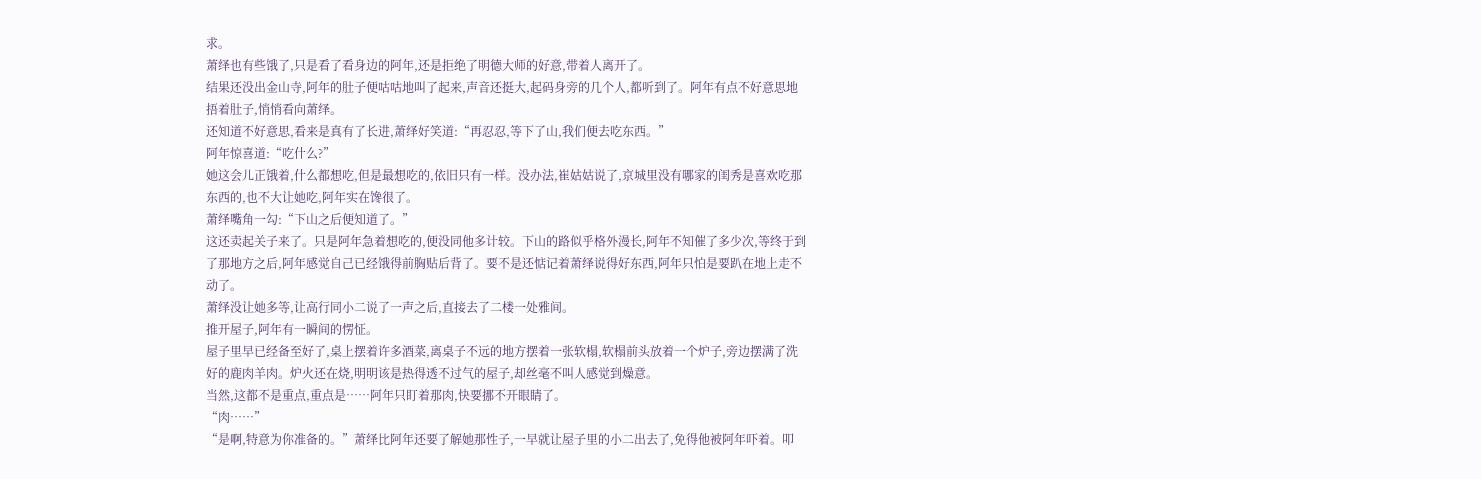求。
萧绎也有些饿了,只是看了看身边的阿年,还是拒绝了明德大师的好意,带着人离开了。
结果还没出金山寺,阿年的肚子便咕咕地叫了起来,声音还挺大,起码身旁的几个人,都听到了。阿年有点不好意思地捂着肚子,悄悄看向萧绎。
还知道不好意思,看来是真有了长进,萧绎好笑道:“再忍忍,等下了山,我们便去吃东西。”
阿年惊喜道:“吃什么?”
她这会儿正饿着,什么都想吃,但是最想吃的,依旧只有一样。没办法,崔姑姑说了,京城里没有哪家的闺秀是喜欢吃那东西的,也不大让她吃,阿年实在馋很了。
萧绎嘴角一勾:“下山之后便知道了。”
这还卖起关子来了。只是阿年急着想吃的,便没同他多计较。下山的路似乎格外漫长,阿年不知催了多少次,等终于到了那地方之后,阿年感觉自己已经饿得前胸贴后背了。要不是还惦记着萧绎说得好东西,阿年只怕是要趴在地上走不动了。
萧绎没让她多等,让高行同小二说了一声之后,直接去了二楼一处雅间。
推开屋子,阿年有一瞬间的愣怔。
屋子里早已经备至好了,桌上摆着许多酒菜,离桌子不远的地方摆着一张软榻,软榻前头放着一个炉子,旁边摆满了洗好的鹿肉羊肉。炉火还在烧,明明该是热得透不过气的屋子,却丝毫不叫人感觉到燥意。
当然,这都不是重点,重点是……阿年只盯着那肉,快要挪不开眼睛了。
“肉……”
“是啊,特意为你准备的。”萧绎比阿年还要了解她那性子,一早就让屋子里的小二出去了,免得他被阿年吓着。叩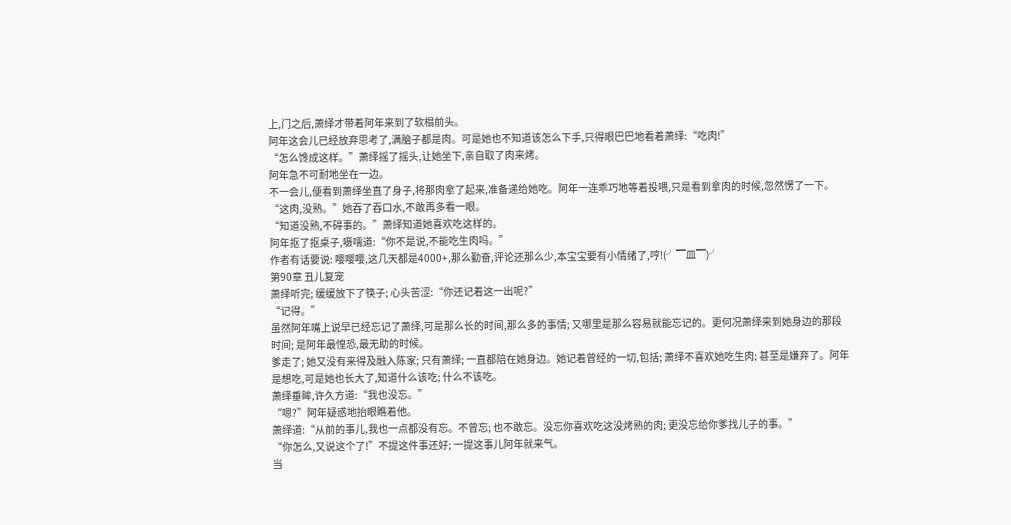上,门之后,萧绎才带着阿年来到了软榻前头。
阿年这会儿已经放弃思考了,满脑子都是肉。可是她也不知道该怎么下手,只得眼巴巴地看着萧绎:“吃肉!”
“怎么馋成这样。”萧绎摇了摇头,让她坐下,亲自取了肉来烤。
阿年急不可耐地坐在一边。
不一会儿,便看到萧绎坐直了身子,将那肉拿了起来,准备递给她吃。阿年一连乖巧地等着投喂,只是看到拿肉的时候,忽然愣了一下。
“这肉,没熟。”她吞了吞口水,不敢再多看一眼。
“知道没熟,不碍事的。”萧绎知道她喜欢吃这样的。
阿年抠了抠桌子,嗫嚅道:“你不是说,不能吃生肉吗。”
作者有话要说: 嘤嘤嘤,这几天都是4000+,那么勤奋,评论还那么少,本宝宝要有小情绪了,哼!(╯▔皿▔)╯
第90章 丑儿复宠
萧绎听完; 缓缓放下了筷子; 心头苦涩:“你还记着这一出呢?”
“记得。”
虽然阿年嘴上说早已经忘记了萧绎,可是那么长的时间,那么多的事情; 又哪里是那么容易就能忘记的。更何况萧绎来到她身边的那段时间; 是阿年最惶恐,最无助的时候。
爹走了; 她又没有来得及融入陈家; 只有萧绎; 一直都陪在她身边。她记着曾经的一切,包括; 萧绎不喜欢她吃生肉; 甚至是嫌弃了。阿年是想吃,可是她也长大了,知道什么该吃; 什么不该吃。
萧绎垂眸,许久方道:“我也没忘。”
“嗯?”阿年疑惑地抬眼瞧着他。
萧绎道:“从前的事儿,我也一点都没有忘。不曾忘; 也不敢忘。没忘你喜欢吃这没烤熟的肉; 更没忘给你爹找儿子的事。”
“你怎么,又说这个了!”不提这件事还好; 一提这事儿阿年就来气。
当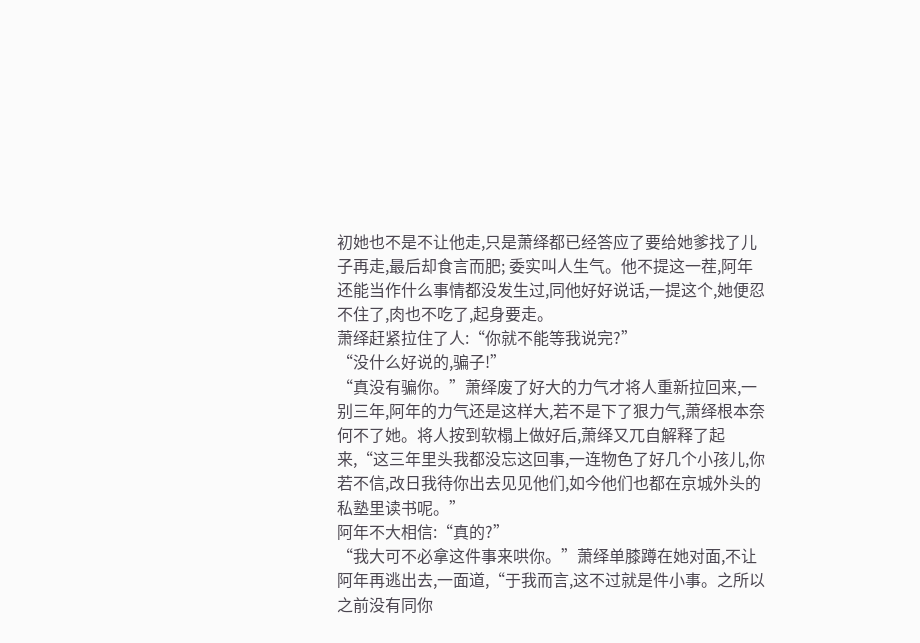初她也不是不让他走,只是萧绎都已经答应了要给她爹找了儿子再走,最后却食言而肥; 委实叫人生气。他不提这一茬,阿年还能当作什么事情都没发生过,同他好好说话,一提这个,她便忍不住了,肉也不吃了,起身要走。
萧绎赶紧拉住了人:“你就不能等我说完?”
“没什么好说的,骗子!”
“真没有骗你。”萧绎废了好大的力气才将人重新拉回来,一别三年,阿年的力气还是这样大,若不是下了狠力气,萧绎根本奈何不了她。将人按到软榻上做好后,萧绎又兀自解释了起来,“这三年里头我都没忘这回事,一连物色了好几个小孩儿,你若不信,改日我待你出去见见他们,如今他们也都在京城外头的私塾里读书呢。”
阿年不大相信:“真的?”
“我大可不必拿这件事来哄你。”萧绎单膝蹲在她对面,不让阿年再逃出去,一面道,“于我而言,这不过就是件小事。之所以之前没有同你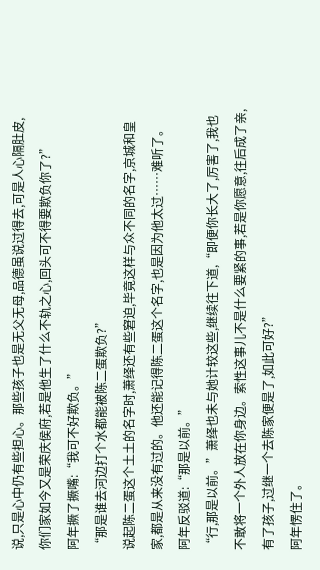说,只是心中仍有些担心。那些孩子也是无父无母,品德虽说过得去,可是人心隔肚皮,你们家如今又是荣庆侯府,若是他生了什么不轨之心,回头可不得要欺负你了?”
阿年撅了撅嘴:“我可不好欺负。”
“那是谁去河边打个水都能被陈二蛋欺负?”
说起陈二蛋这个土土的名字时,萧绎还有些窘迫,毕竟这样与众不同的名字,京城和皇家,都是从来没有过的。他还能记得陈二蛋这个名字,也是因为他太过……难听了。
阿年反驳道:“那是以前。”
“行,那是以前。”萧绎也未与她计较这些,继续往下道,“即便你长大了,厉害了,我也不敢将一个外人放在你身边。索性这事儿不是什么要紧的事,若是你愿意,往后成了亲,有了孩子,过继一个去陈家便是了,如此可好?”
阿年愣住了。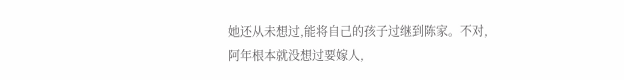她还从未想过,能将自己的孩子过继到陈家。不对,阿年根本就没想过要嫁人,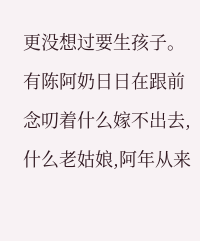更没想过要生孩子。有陈阿奶日日在跟前念叨着什么嫁不出去,什么老姑娘,阿年从来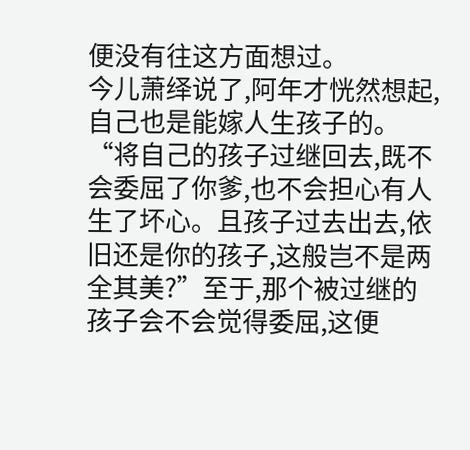便没有往这方面想过。
今儿萧绎说了,阿年才恍然想起,自己也是能嫁人生孩子的。
“将自己的孩子过继回去,既不会委屈了你爹,也不会担心有人生了坏心。且孩子过去出去,依旧还是你的孩子,这般岂不是两全其美?”至于,那个被过继的孩子会不会觉得委屈,这便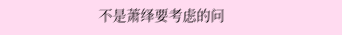不是萧绎要考虑的问